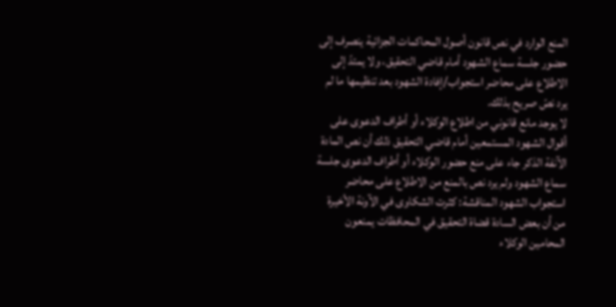المنع الوارد في نص قانون أصول المحاكمات الجزائية ينصرف إلى حضور جلسة سماع الشهود أمام قاضي التحقيق، ولا يمتدّ إلى الاطلاع على محاضر استجواب/إفادة الشهود بعد تنظيمها ما لم يرد نصّ صريح بذلك.
لا يوجد مانع قانوني من اطلاع الوكلاء أو أطراف الدعوى على أقوال الشهود المستمعين أمام قاضي التحقيق ذلك أن نص المادة الآنفة الذكر جاء على منع حضور الوكلاء أو أطراف الدعوى جلسة سماع الشهود ولم يرد نص بالمنع من الاطلاع على محاضر استجواب الشهود المناقشة: كثرت الشكاوى في الآونة الأخيرة من أن بعض السادة قضاة التحقيق في المحافظات يمنعون المحامين الوكلاء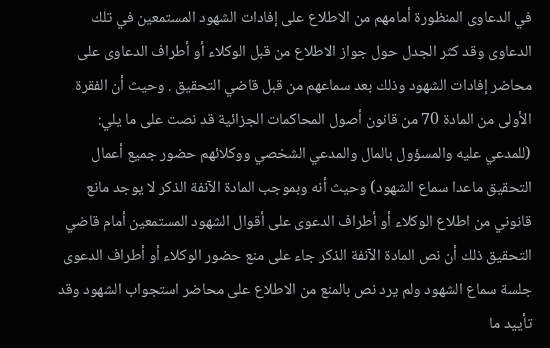في الدعاوى المنظورة أمامهم من الاطلاع على إفادات الشهود المستمعين في تلك الدعاوى وقد كثر الجدل حول جواز الاطلاع من قبل الوكلاء أو أطراف الدعاوى على محاضر إفادات الشهود وذلك بعد سماعهم من قبل قاضي التحقيق . وحيث أن الفقرة الأولى من المادة 70 من قانون أصول المحاكمات الجزائية قد نصت على ما يلي: (للمدعي عليه والمسؤول بالمال والمدعي الشخصي ووكلائهم حضور جميع أعمال التحقيق ماعدا سماع الشهود) وحيث أنه وبموجب المادة الآنفة الذكر لا يوجد مانع قانوني من اطلاع الوكلاء أو أطراف الدعوى على أقوال الشهود المستمعين أمام قاضي التحقيق ذلك أن نص المادة الآنفة الذكر جاء على منع حضور الوكلاء أو أطراف الدعوى جلسة سماع الشهود ولم يرد نص بالمنع من الاطلاع على محاضر استجواب الشهود وقد تأييد ما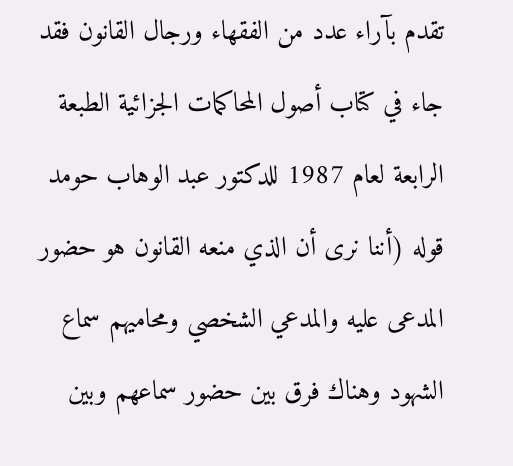تقدم بآراء عدد من الفقهاء ورجال القانون فقد جاء في كتاب أصول المحاكمات الجزائية الطبعة الرابعة لعام 1987 للدكتور عبد الوهاب حومد قوله (أننا نرى أن الذي منعه القانون هو حضور المدعى عليه والمدعي الشخصي ومحاميهم سماع الشهود وهناك فرق بين حضور سماعهم وبين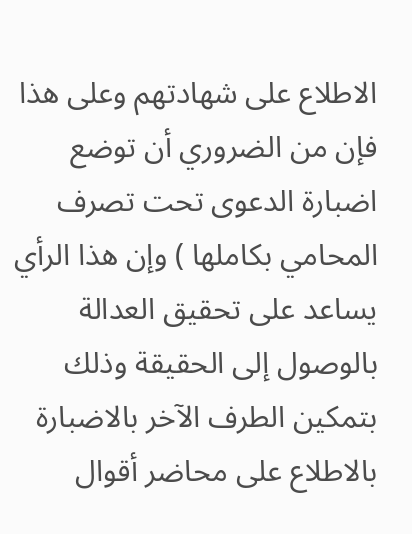الاطلاع على شهادتهم وعلى هذا فإن من الضروري أن توضع اضبارة الدعوى تحت تصرف المحامي بكاملها ) وإن هذا الرأي يساعد على تحقيق العدالة بالوصول إلى الحقيقة وذلك بتمكين الطرف الآخر بالاضبارة بالاطلاع على محاضر أقوال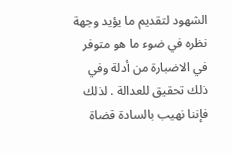الشهود لتقديم ما يؤيد وجهة نظره في ضوء ما هو متوفر في الاضبارة من أدلة وفي ذلك تحقيق للعدالة . لذلك فإننا نهيب بالسادة قضاة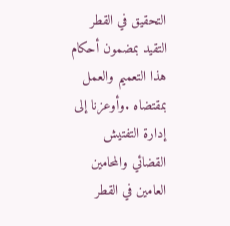التحقيق في القطر التقيد بمضمون أحكام هذا التعميم والعمل بمقتضاه .وأوعزنا إلى إدارة التفتيش القضائي والمحامين العامين في القطر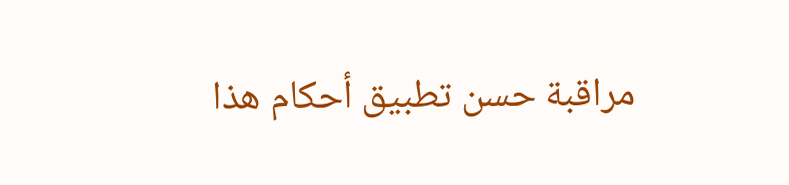مراقبة حسن تطبيق أحكام هذا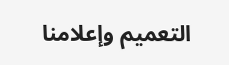التعميم وإعلامنا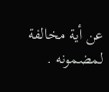عن أية مخالفة لمضمونه .